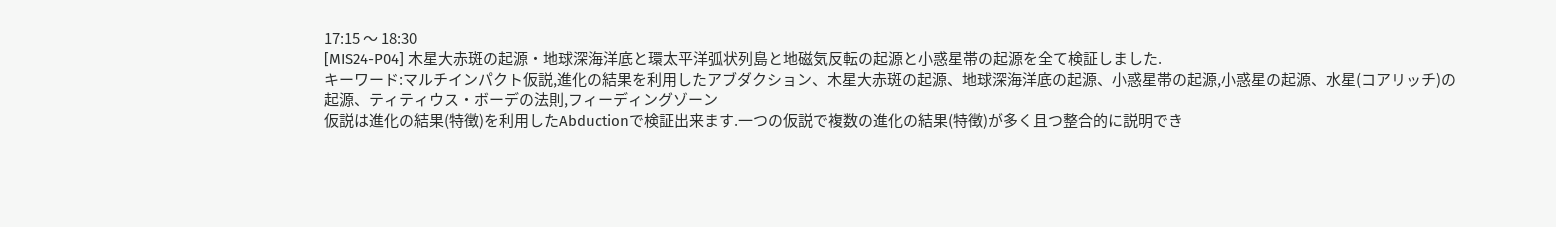17:15 〜 18:30
[MIS24-P04] 木星大赤斑の起源・地球深海洋底と環太平洋弧状列島と地磁気反転の起源と小惑星帯の起源を全て検証しました.
キーワード:マルチインパクト仮説,進化の結果を利用したアブダクション、木星大赤斑の起源、地球深海洋底の起源、小惑星帯の起源,小惑星の起源、水星(コアリッチ)の起源、ティティウス・ボーデの法則,フィーディングゾーン
仮説は進化の結果(特徴)を利用したAbductionで検証出来ます.一つの仮説で複数の進化の結果(特徴)が多く且つ整合的に説明でき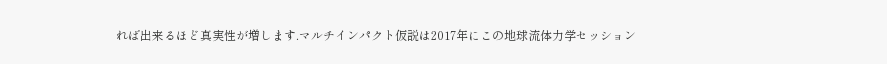れば出来るほど真実性が増します.マルチインパクト仮説は2017年にこの地球流体力学セッション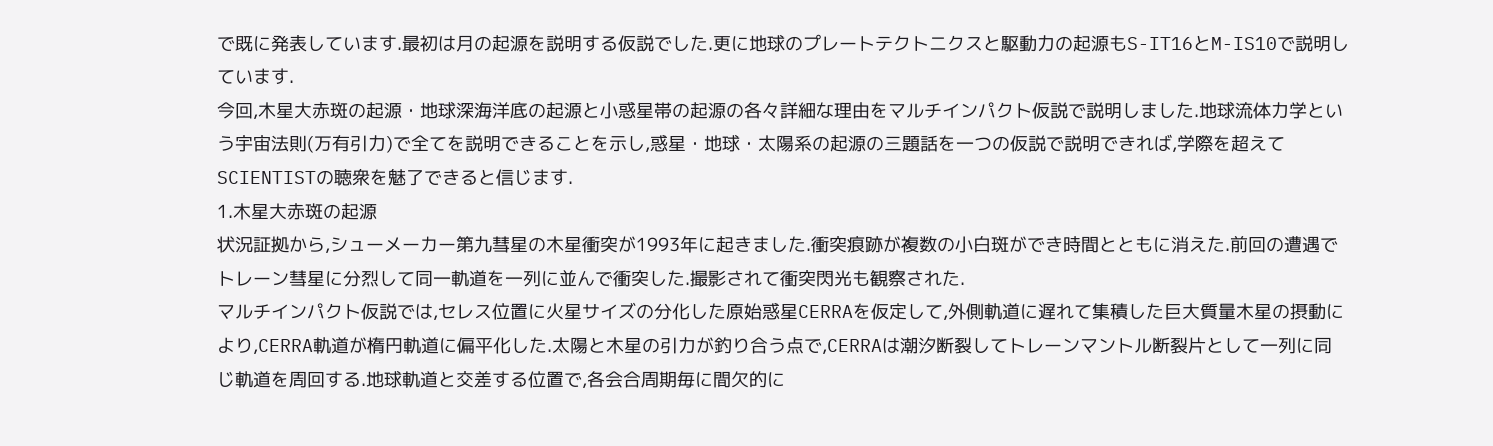で既に発表しています.最初は月の起源を説明する仮説でした.更に地球のプレートテクトニクスと駆動力の起源もS-IT16とM-IS10で説明しています.
今回,木星大赤斑の起源・地球深海洋底の起源と小惑星帯の起源の各々詳細な理由をマルチインパクト仮説で説明しました.地球流体力学という宇宙法則(万有引力)で全てを説明できることを示し,惑星・地球・太陽系の起源の三題話を一つの仮説で説明できれば,学際を超えてSCIENTISTの聴衆を魅了できると信じます.
1.木星大赤斑の起源
状況証拠から,シューメーカー第九彗星の木星衝突が1993年に起きました.衝突痕跡が複数の小白斑ができ時間とともに消えた.前回の遭遇でトレーン彗星に分烈して同一軌道を一列に並んで衝突した.撮影されて衝突閃光も観察された.
マルチインパクト仮説では,セレス位置に火星サイズの分化した原始惑星CERRAを仮定して,外側軌道に遅れて集積した巨大質量木星の摂動により,CERRA軌道が楕円軌道に偏平化した.太陽と木星の引力が釣り合う点で,CERRAは潮汐断裂してトレーンマントル断裂片として一列に同じ軌道を周回する.地球軌道と交差する位置で,各会合周期毎に間欠的に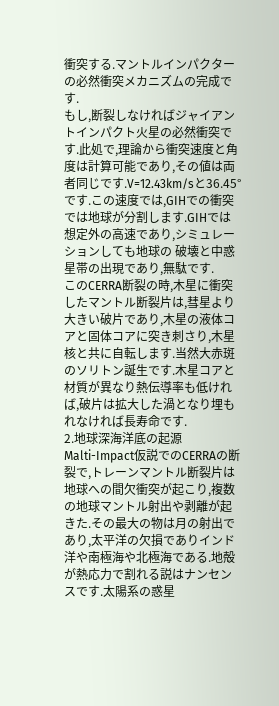衝突する.マントルインパクターの必然衝突メカニズムの完成です.
もし,断裂しなければジャイアントインパクト火星の必然衝突です.此処で,理論から衝突速度と角度は計算可能であり,その値は両者同じです.V=12.43km/sと36.45°です.この速度では,GIHでの衝突では地球が分割します.GIHでは想定外の高速であり,シミュレーションしても地球の 破壊と中惑星帯の出現であり,無駄です.
このCERRA断裂の時,木星に衝突したマントル断裂片は,彗星より大きい破片であり,木星の液体コアと固体コアに突き刺さり,木星核と共に自転します.当然大赤斑のソリトン誕生です.木星コアと材質が異なり熱伝導率も低ければ,破片は拡大した渦となり埋もれなければ長寿命です.
2.地球深海洋底の起源
Malti-Impact仮説でのCERRAの断裂で,トレーンマントル断裂片は地球への間欠衝突が起こり,複数の地球マントル射出や剥離が起きた.その最大の物は月の射出であり,太平洋の欠損でありインド洋や南極海や北極海である.地殻が熱応力で割れる説はナンセンスです.太陽系の惑星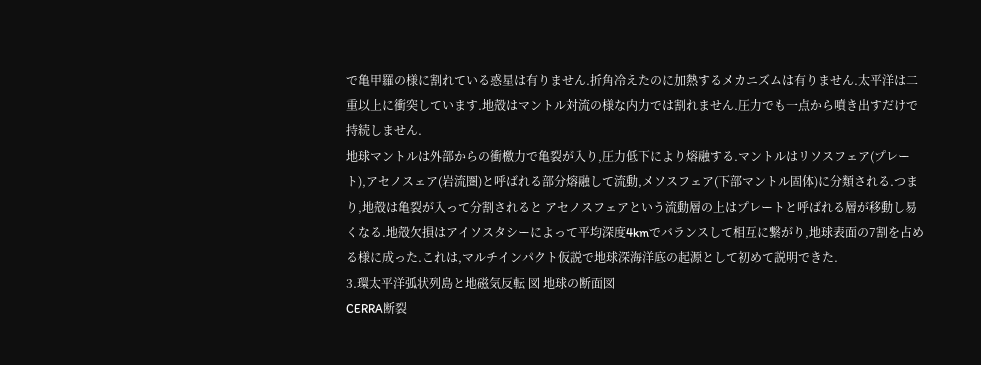で亀甲羅の様に割れている惑星は有りません.折角冷えたのに加熱するメカニズムは有りません.太平洋は二重以上に衝突しています.地殻はマントル対流の様な内力では割れません.圧力でも一点から噴き出すだけで持続しません.
地球マントルは外部からの衝檄力で亀裂が入り,圧力低下により熔融する.マントルはリソスフェア(プレート),アセノスェア(岩流圏)と呼ばれる部分熔融して流動,メソスフェア(下部マントル固体)に分類される.つまり,地殻は亀裂が入って分割されると アセノスフェアという流動層の上はプレートと呼ばれる層が移動し易くなる.地殻欠損はアイソスタシーによって平均深度4kmでバランスして相互に繋がり,地球表面の7割を占める様に成った.これは,マルチインパクト仮説で地球深海洋底の起源として初めて説明できた.
3.環太平洋弧状列島と地磁気反転 図 地球の断面図
CERRA断裂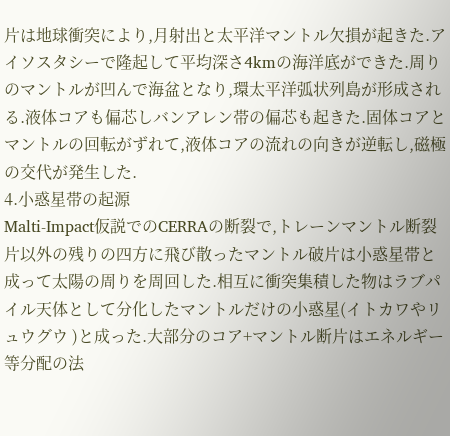片は地球衝突により,月射出と太平洋マントル欠損が起きた.アイソスタシーで隆起して平均深さ4kmの海洋底ができた.周りのマントルが凹んで海盆となり,環太平洋弧状列島が形成される.液体コアも偏芯しバンアレン帯の偏芯も起きた.固体コアとマントルの回転がずれて,液体コアの流れの向きが逆転し,磁極の交代が発生した.
4.小惑星帯の起源
Malti-Impact仮説でのCERRAの断裂で,トレーンマントル断裂片以外の残りの四方に飛び散ったマントル破片は小惑星帯と成って太陽の周りを周回した.相互に衝突集積した物はラブパイル天体として分化したマントルだけの小惑星(イトカワやリュウグウ )と成った.大部分のコア+マントル断片はエネルギー等分配の法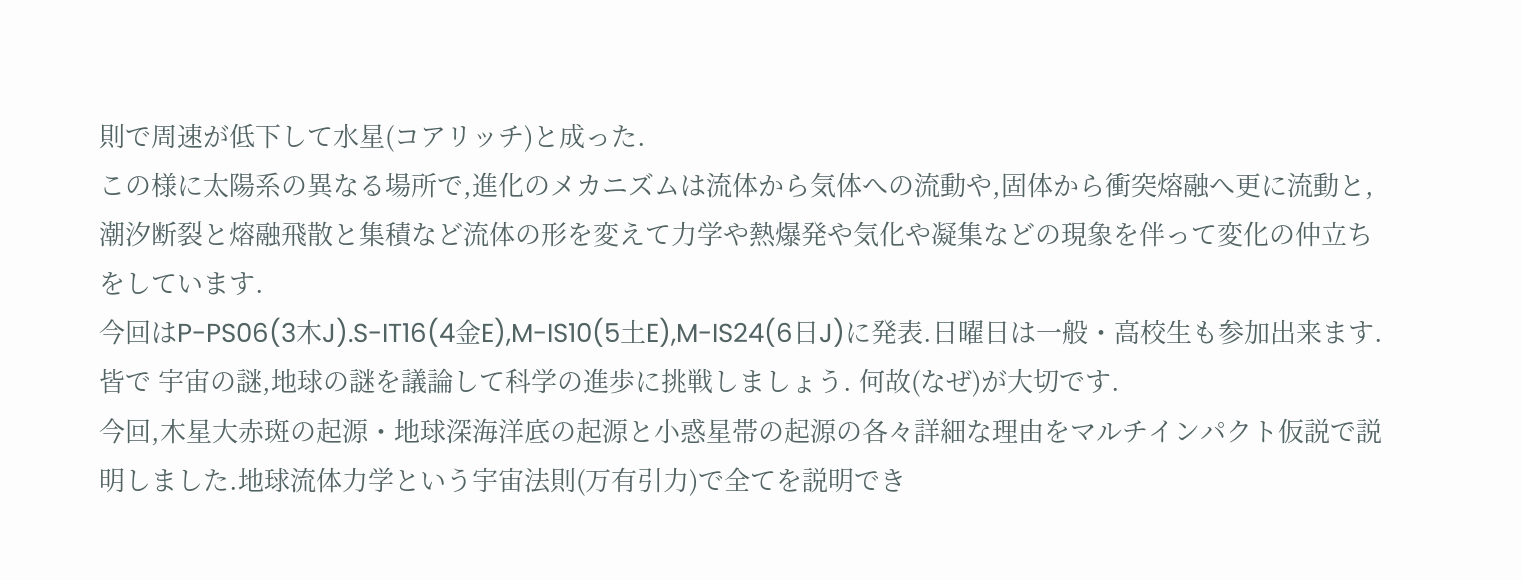則で周速が低下して水星(コアリッチ)と成った.
この様に太陽系の異なる場所で,進化のメカニズムは流体から気体への流動や,固体から衝突熔融へ更に流動と,潮汐断裂と熔融飛散と集積など流体の形を変えて力学や熱爆発や気化や凝集などの現象を伴って変化の仲立ちをしています.
今回はP-PS06(3木J).S-IT16(4金E),M-IS10(5土E),M-IS24(6日J)に発表.日曜日は一般・高校生も参加出来ます.
皆で 宇宙の謎,地球の謎を議論して科学の進歩に挑戦しましょう. 何故(なぜ)が大切です.
今回,木星大赤斑の起源・地球深海洋底の起源と小惑星帯の起源の各々詳細な理由をマルチインパクト仮説で説明しました.地球流体力学という宇宙法則(万有引力)で全てを説明でき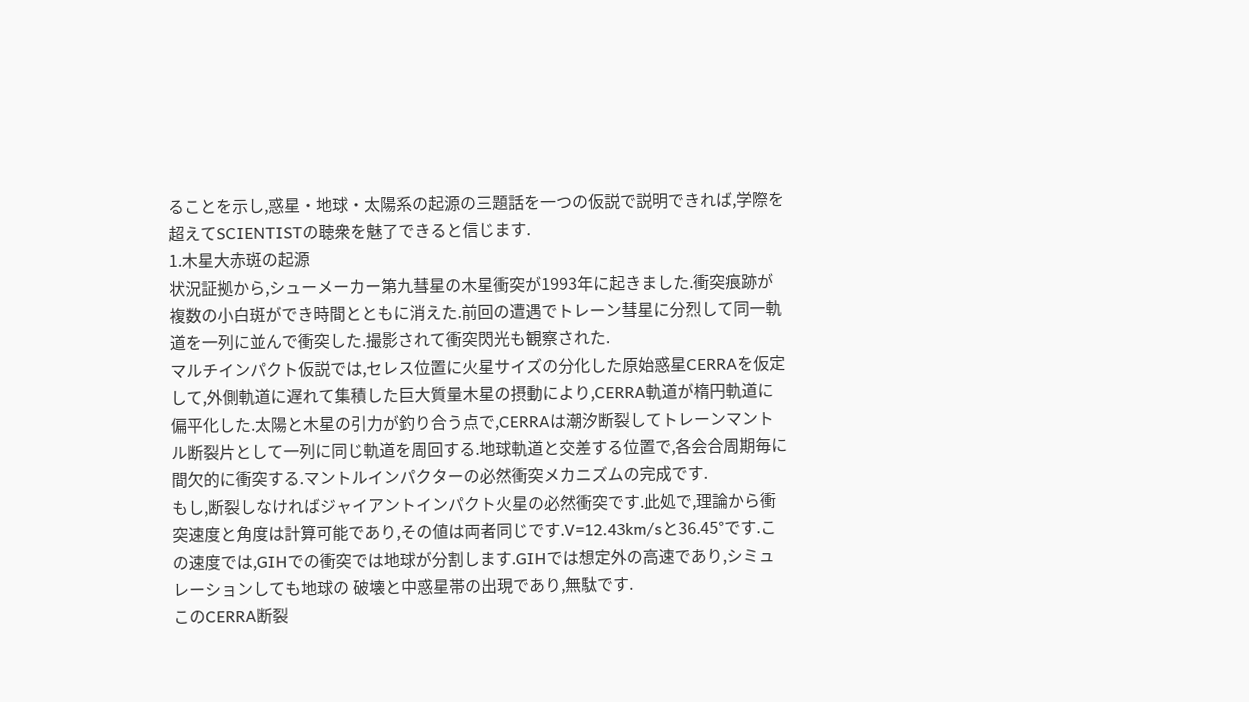ることを示し,惑星・地球・太陽系の起源の三題話を一つの仮説で説明できれば,学際を超えてSCIENTISTの聴衆を魅了できると信じます.
1.木星大赤斑の起源
状況証拠から,シューメーカー第九彗星の木星衝突が1993年に起きました.衝突痕跡が複数の小白斑ができ時間とともに消えた.前回の遭遇でトレーン彗星に分烈して同一軌道を一列に並んで衝突した.撮影されて衝突閃光も観察された.
マルチインパクト仮説では,セレス位置に火星サイズの分化した原始惑星CERRAを仮定して,外側軌道に遅れて集積した巨大質量木星の摂動により,CERRA軌道が楕円軌道に偏平化した.太陽と木星の引力が釣り合う点で,CERRAは潮汐断裂してトレーンマントル断裂片として一列に同じ軌道を周回する.地球軌道と交差する位置で,各会合周期毎に間欠的に衝突する.マントルインパクターの必然衝突メカニズムの完成です.
もし,断裂しなければジャイアントインパクト火星の必然衝突です.此処で,理論から衝突速度と角度は計算可能であり,その値は両者同じです.V=12.43km/sと36.45°です.この速度では,GIHでの衝突では地球が分割します.GIHでは想定外の高速であり,シミュレーションしても地球の 破壊と中惑星帯の出現であり,無駄です.
このCERRA断裂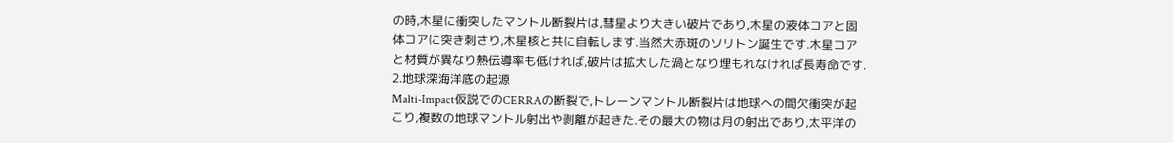の時,木星に衝突したマントル断裂片は,彗星より大きい破片であり,木星の液体コアと固体コアに突き刺さり,木星核と共に自転します.当然大赤斑のソリトン誕生です.木星コアと材質が異なり熱伝導率も低ければ,破片は拡大した渦となり埋もれなければ長寿命です.
2.地球深海洋底の起源
Malti-Impact仮説でのCERRAの断裂で,トレーンマントル断裂片は地球への間欠衝突が起こり,複数の地球マントル射出や剥離が起きた.その最大の物は月の射出であり,太平洋の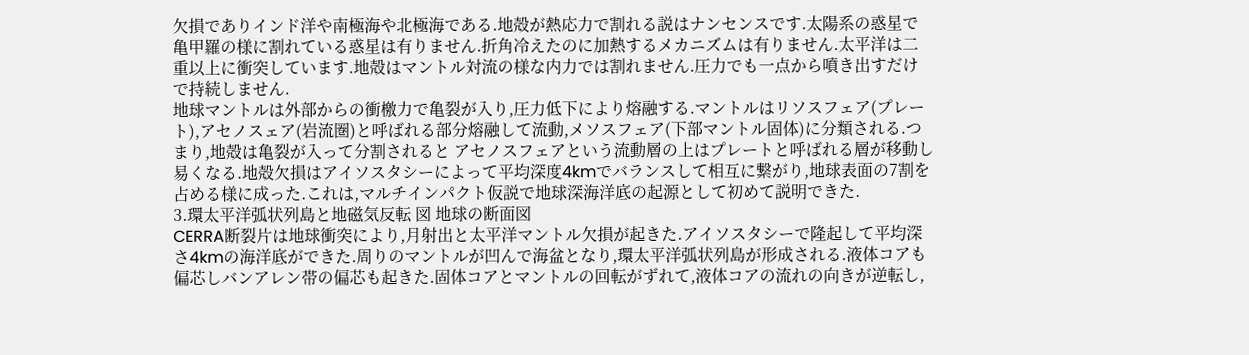欠損でありインド洋や南極海や北極海である.地殻が熱応力で割れる説はナンセンスです.太陽系の惑星で亀甲羅の様に割れている惑星は有りません.折角冷えたのに加熱するメカニズムは有りません.太平洋は二重以上に衝突しています.地殻はマントル対流の様な内力では割れません.圧力でも一点から噴き出すだけで持続しません.
地球マントルは外部からの衝檄力で亀裂が入り,圧力低下により熔融する.マントルはリソスフェア(プレート),アセノスェア(岩流圏)と呼ばれる部分熔融して流動,メソスフェア(下部マントル固体)に分類される.つまり,地殻は亀裂が入って分割されると アセノスフェアという流動層の上はプレートと呼ばれる層が移動し易くなる.地殻欠損はアイソスタシーによって平均深度4kmでバランスして相互に繋がり,地球表面の7割を占める様に成った.これは,マルチインパクト仮説で地球深海洋底の起源として初めて説明できた.
3.環太平洋弧状列島と地磁気反転 図 地球の断面図
CERRA断裂片は地球衝突により,月射出と太平洋マントル欠損が起きた.アイソスタシーで隆起して平均深さ4kmの海洋底ができた.周りのマントルが凹んで海盆となり,環太平洋弧状列島が形成される.液体コアも偏芯しバンアレン帯の偏芯も起きた.固体コアとマントルの回転がずれて,液体コアの流れの向きが逆転し,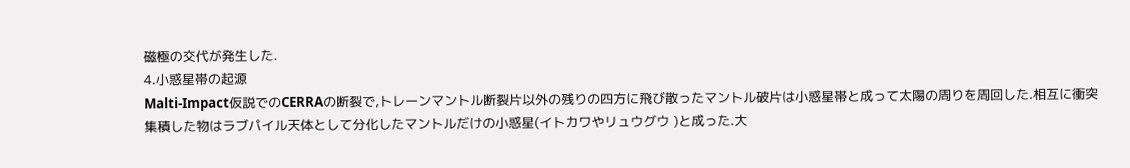磁極の交代が発生した.
4.小惑星帯の起源
Malti-Impact仮説でのCERRAの断裂で,トレーンマントル断裂片以外の残りの四方に飛び散ったマントル破片は小惑星帯と成って太陽の周りを周回した.相互に衝突集積した物はラブパイル天体として分化したマントルだけの小惑星(イトカワやリュウグウ )と成った.大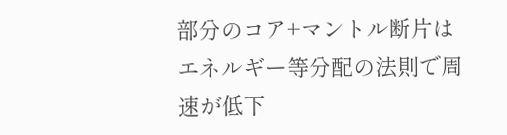部分のコア+マントル断片はエネルギー等分配の法則で周速が低下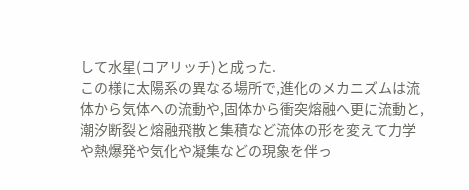して水星(コアリッチ)と成った.
この様に太陽系の異なる場所で,進化のメカニズムは流体から気体への流動や,固体から衝突熔融へ更に流動と,潮汐断裂と熔融飛散と集積など流体の形を変えて力学や熱爆発や気化や凝集などの現象を伴っ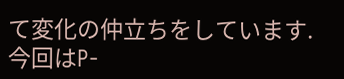て変化の仲立ちをしています.
今回はP-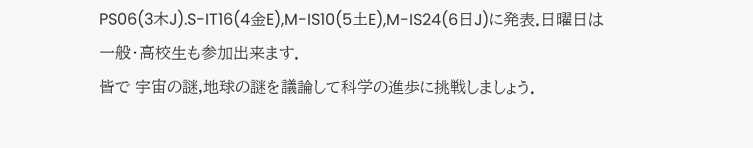PS06(3木J).S-IT16(4金E),M-IS10(5土E),M-IS24(6日J)に発表.日曜日は一般・高校生も参加出来ます.
皆で 宇宙の謎,地球の謎を議論して科学の進歩に挑戦しましょう.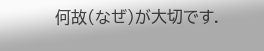何故(なぜ)が大切です.